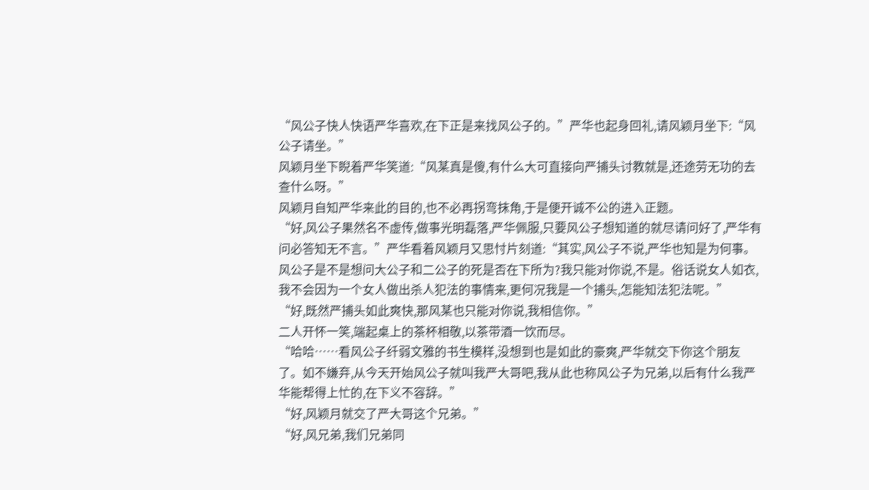“风公子快人快语严华喜欢,在下正是来找风公子的。”严华也起身回礼,请风颖月坐下:“风公子请坐。”
风颖月坐下睨着严华笑道:“风某真是傻,有什么大可直接向严捕头讨教就是,还途劳无功的去查什么呀。”
风颖月自知严华来此的目的,也不必再拐弯抹角,于是便开诚不公的进入正题。
“好,风公子果然名不虚传,做事光明磊落,严华佩服,只要风公子想知道的就尽请问好了,严华有问必答知无不言。”严华看着风颖月又思忖片刻道:“其实,风公子不说,严华也知是为何事。风公子是不是想问大公子和二公子的死是否在下所为?我只能对你说,不是。俗话说女人如衣,我不会因为一个女人做出杀人犯法的事情来,更何况我是一个捕头,怎能知法犯法呢。”
“好,既然严捕头如此爽快,那风某也只能对你说,我相信你。”
二人开怀一笑,端起桌上的茶杯相敬,以茶带酒一饮而尽。
“哈哈……看风公子纤弱文雅的书生模样,没想到也是如此的豪爽,严华就交下你这个朋友了。如不嫌弃,从今天开始风公子就叫我严大哥吧,我从此也称风公子为兄弟,以后有什么我严华能帮得上忙的,在下义不容辞。”
“好,风颖月就交了严大哥这个兄弟。”
“好,风兄弟,我们兄弟同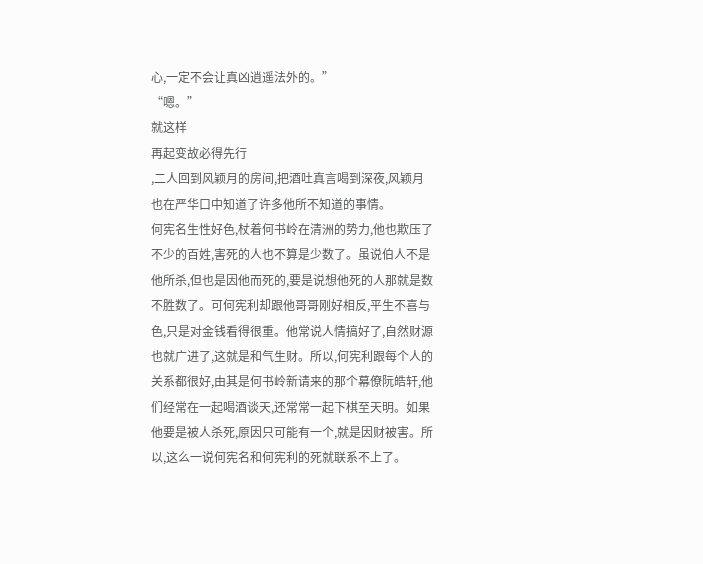心,一定不会让真凶逍遥法外的。”
“嗯。”
就这样
再起变故必得先行
,二人回到风颖月的房间,把酒吐真言喝到深夜,风颖月也在严华口中知道了许多他所不知道的事情。
何宪名生性好色,杖着何书岭在清洲的势力,他也欺压了不少的百姓,害死的人也不算是少数了。虽说伯人不是他所杀,但也是因他而死的,要是说想他死的人那就是数不胜数了。可何宪利却跟他哥哥刚好相反,平生不喜与色,只是对金钱看得很重。他常说人情搞好了,自然财源也就广进了,这就是和气生财。所以,何宪利跟每个人的关系都很好,由其是何书岭新请来的那个幕僚阮皓轩,他们经常在一起喝酒谈天,还常常一起下棋至天明。如果他要是被人杀死,原因只可能有一个,就是因财被害。所以,这么一说何宪名和何宪利的死就联系不上了。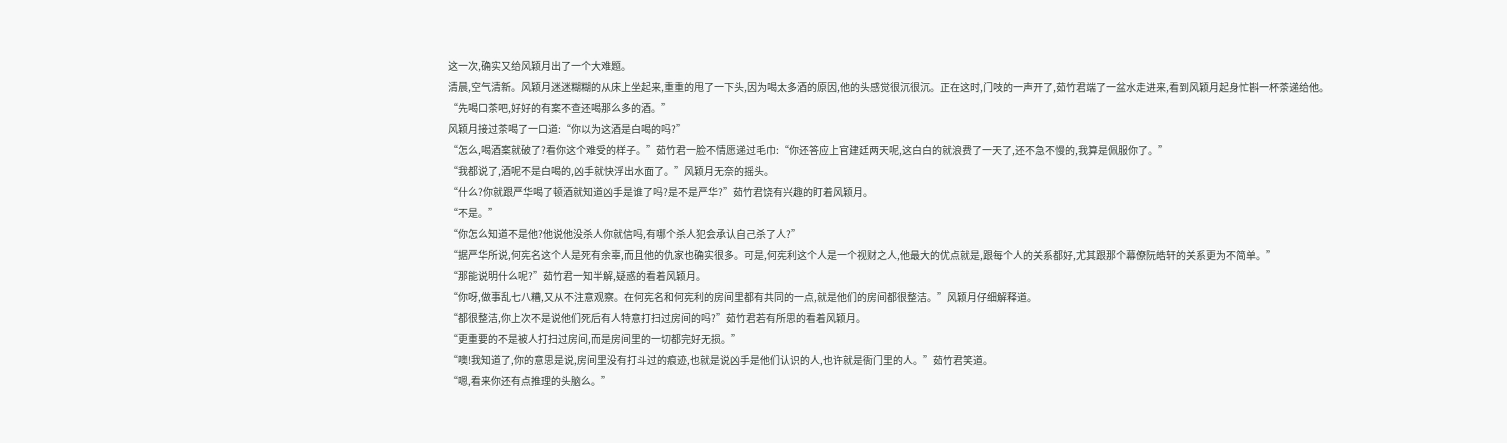这一次,确实又给风颖月出了一个大难题。
清晨,空气清新。风颖月迷迷糊糊的从床上坐起来,重重的甩了一下头,因为喝太多酒的原因,他的头感觉很沉很沉。正在这时,门吱的一声开了,茹竹君端了一盆水走进来,看到风颖月起身忙斟一杯茶递给他。
“先喝口茶吧,好好的有案不查还喝那么多的酒。”
风颖月接过茶喝了一口道:“你以为这酒是白喝的吗?”
“怎么,喝酒案就破了?看你这个难受的样子。”茹竹君一脸不情愿递过毛巾:“你还答应上官建廷两天呢,这白白的就浪费了一天了,还不急不慢的,我算是佩服你了。”
“我都说了,酒呢不是白喝的,凶手就快浮出水面了。”风颖月无奈的摇头。
“什么?你就跟严华喝了顿酒就知道凶手是谁了吗?是不是严华?”茹竹君饶有兴趣的盯着风颖月。
“不是。”
“你怎么知道不是他?他说他没杀人你就信吗,有哪个杀人犯会承认自己杀了人?”
“据严华所说,何宪名这个人是死有余辜,而且他的仇家也确实很多。可是,何宪利这个人是一个视财之人,他最大的优点就是,跟每个人的关系都好,尤其跟那个幕僚阮皓轩的关系更为不简单。”
“那能说明什么呢?”茹竹君一知半解,疑惑的看着风颖月。
“你呀,做事乱七八糟,又从不注意观察。在何宪名和何宪利的房间里都有共同的一点,就是他们的房间都很整洁。”风颖月仔细解释道。
“都很整洁,你上次不是说他们死后有人特意打扫过房间的吗?”茹竹君若有所思的看着风颖月。
“更重要的不是被人打扫过房间,而是房间里的一切都完好无损。”
“噢!我知道了,你的意思是说,房间里没有打斗过的痕迹,也就是说凶手是他们认识的人,也许就是衙门里的人。”茹竹君笑道。
“嗯,看来你还有点推理的头脑么。”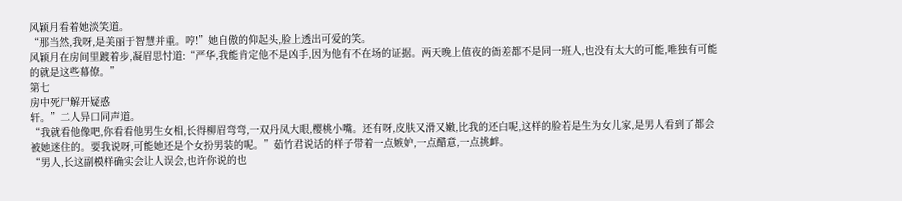风颖月看着她淡笑道。
“那当然,我呀,是美丽于智慧并重。哼!”她自傲的仰起头,脸上透出可爱的笑。
风颖月在房间里踱着步,凝眉思忖道:“严华,我能肯定他不是凶手,因为他有不在场的证据。两天晚上值夜的衙差都不是同一班人,也没有太大的可能,唯独有可能的就是这些幕僚。”
第七
房中死尸解开疑惑
轩。”二人异口同声道。
“我就看他像吧,你看看他男生女相,长得柳眉弯弯,一双丹凤大眼,樱桃小嘴。还有呀,皮肤又滑又嫩,比我的还白呢,这样的脸若是生为女儿家,是男人看到了都会被她迷住的。要我说呀,可能她还是个女扮男装的呢。”茹竹君说话的样子带着一点嫉妒,一点醋意,一点挑衅。
“男人,长这副模样确实会让人误会,也许你说的也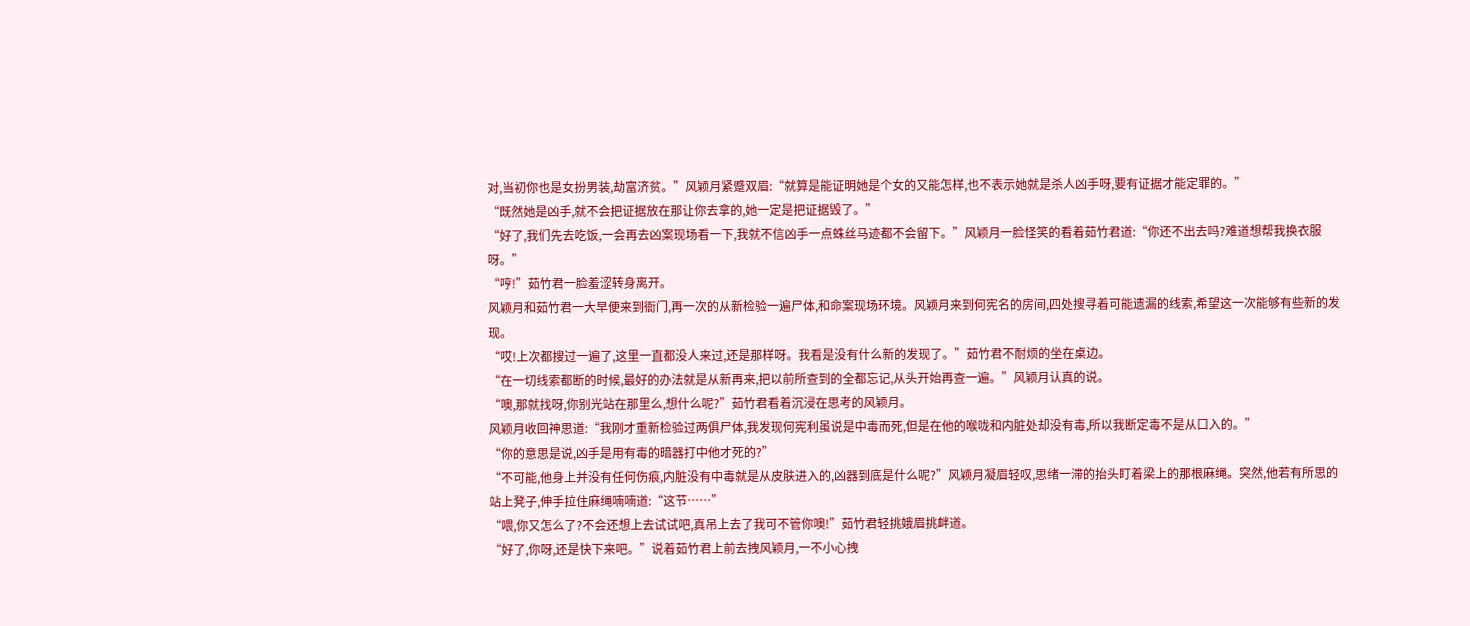对,当初你也是女扮男装,劫富济贫。”风颖月紧蹙双眉:“就算是能证明她是个女的又能怎样,也不表示她就是杀人凶手呀,要有证据才能定罪的。”
“既然她是凶手,就不会把证据放在那让你去拿的,她一定是把证据毁了。”
“好了,我们先去吃饭,一会再去凶案现场看一下,我就不信凶手一点蛛丝马迹都不会留下。”风颖月一脸怪笑的看着茹竹君道:“你还不出去吗?难道想帮我换衣服呀。”
“哼!”茹竹君一脸羞涩转身离开。
风颖月和茹竹君一大早便来到衙门,再一次的从新检验一遍尸体,和命案现场环境。风颖月来到何宪名的房间,四处搜寻着可能遗漏的线索,希望这一次能够有些新的发现。
“哎!上次都搜过一遍了,这里一直都没人来过,还是那样呀。我看是没有什么新的发现了。”茹竹君不耐烦的坐在桌边。
“在一切线索都断的时候,最好的办法就是从新再来,把以前所查到的全都忘记,从头开始再查一遍。”风颖月认真的说。
“噢,那就找呀,你别光站在那里么,想什么呢?”茹竹君看着沉浸在思考的风颖月。
风颖月收回神思道:“我刚才重新检验过两俱尸体,我发现何宪利虽说是中毒而死,但是在他的喉咙和内脏处却没有毒,所以我断定毒不是从口入的。”
“你的意思是说,凶手是用有毒的暗器打中他才死的?”
“不可能,他身上并没有任何伤痕,内脏没有中毒就是从皮肤进入的,凶器到底是什么呢?”风颖月凝眉轻叹,思绪一滞的抬头盯着梁上的那根麻绳。突然,他若有所思的站上凳子,伸手拉住麻绳喃喃道:“这节……”
“喂,你又怎么了?不会还想上去试试吧,真吊上去了我可不管你噢!”茹竹君轻挑娥眉挑衅道。
“好了,你呀,还是快下来吧。”说着茹竹君上前去拽风颖月,一不小心拽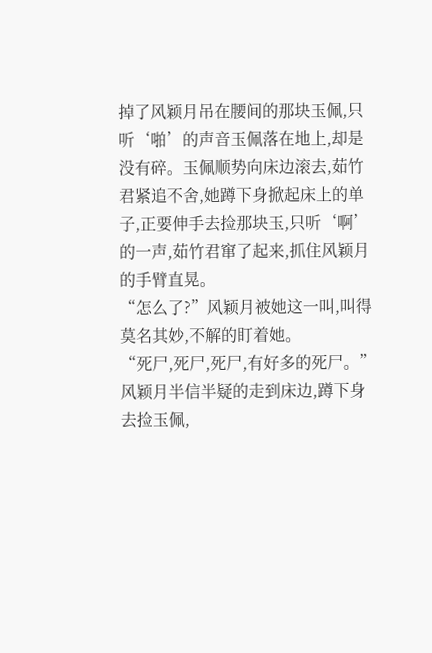掉了风颖月吊在腰间的那块玉佩,只听‘啪’的声音玉佩落在地上,却是没有碎。玉佩顺势向床边滚去,茹竹君紧追不舍,她蹲下身掀起床上的单子,正要伸手去捡那块玉,只听‘啊’的一声,茹竹君窜了起来,抓住风颖月的手臂直晃。
“怎么了?”风颖月被她这一叫,叫得莫名其妙,不解的盯着她。
“死尸,死尸,死尸,有好多的死尸。”
风颖月半信半疑的走到床边,蹲下身去捡玉佩,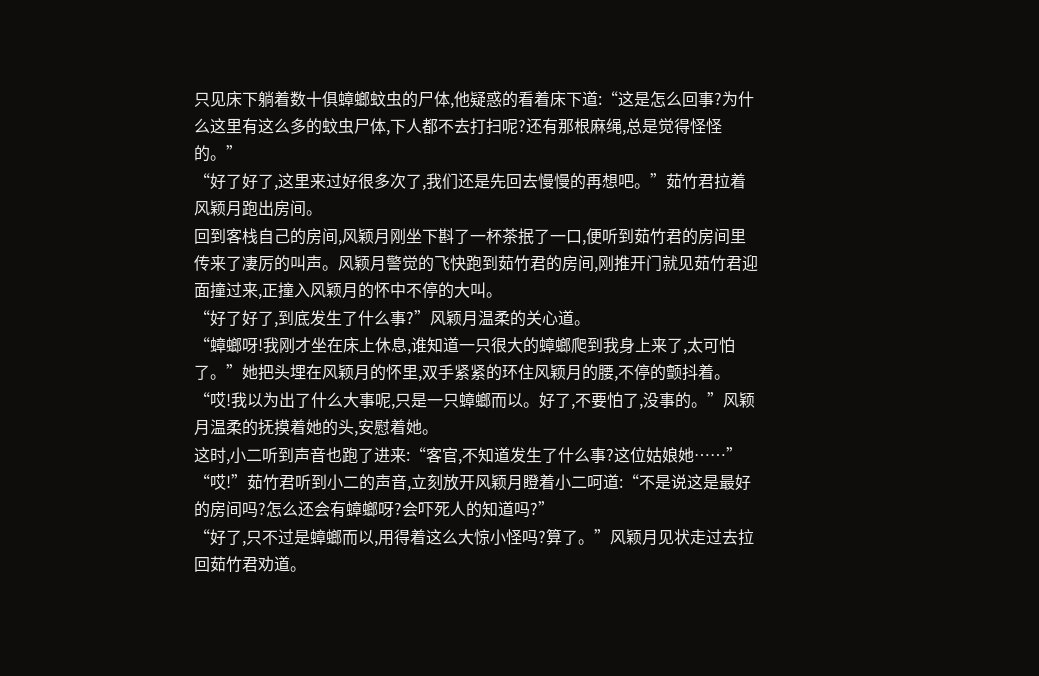只见床下躺着数十俱蟑螂蚊虫的尸体,他疑惑的看着床下道:“这是怎么回事?为什么这里有这么多的蚊虫尸体,下人都不去打扫呢?还有那根麻绳,总是觉得怪怪的。”
“好了好了,这里来过好很多次了,我们还是先回去慢慢的再想吧。”茹竹君拉着风颖月跑出房间。
回到客栈自己的房间,风颖月刚坐下斟了一杯茶抿了一口,便听到茹竹君的房间里传来了凄厉的叫声。风颖月警觉的飞快跑到茹竹君的房间,刚推开门就见茹竹君迎面撞过来,正撞入风颖月的怀中不停的大叫。
“好了好了,到底发生了什么事?”风颖月温柔的关心道。
“蟑螂呀!我刚才坐在床上休息,谁知道一只很大的蟑螂爬到我身上来了,太可怕了。”她把头埋在风颖月的怀里,双手紧紧的环住风颖月的腰,不停的颤抖着。
“哎!我以为出了什么大事呢,只是一只蟑螂而以。好了,不要怕了,没事的。”风颖月温柔的抚摸着她的头,安慰着她。
这时,小二听到声音也跑了进来:“客官,不知道发生了什么事?这位姑娘她……”
“哎!”茹竹君听到小二的声音,立刻放开风颖月瞪着小二呵道:“不是说这是最好的房间吗?怎么还会有蟑螂呀?会吓死人的知道吗?”
“好了,只不过是蟑螂而以,用得着这么大惊小怪吗?算了。”风颖月见状走过去拉回茹竹君劝道。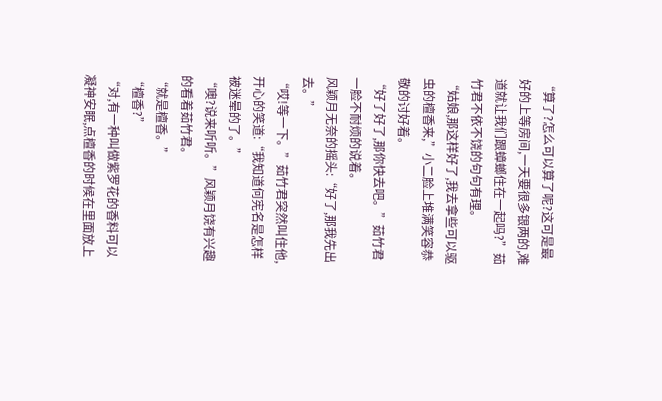“算了?怎么可以算了呢?这可是最好的上等房间,一天要很多银两的,难道就让我们跟蟑螂住在一起吗?”茹竹君不依不饶的句句有理。
“姑娘,那这样好了,我去拿些可以驱虫的檀香来,”小二脸上堆满笑容恭敬的讨好着。
“好了好了,那你快去吧。”茹竹君一脸不耐烦的说着。
风颖月无奈的摇头:“好了,那我先出去。”
“哎!等一下。”茹竹君突然叫住他,开心的笑道:“我知道何宪名是怎样被迷晕的了。”
“噢?说来听听。”风颖月饶有兴趣的看着茹竹君。
“就是檀香。”
“檀香?”
“对,有一种叫做紫罗花的香料可以凝神安眠,点檀香的时候在里面放上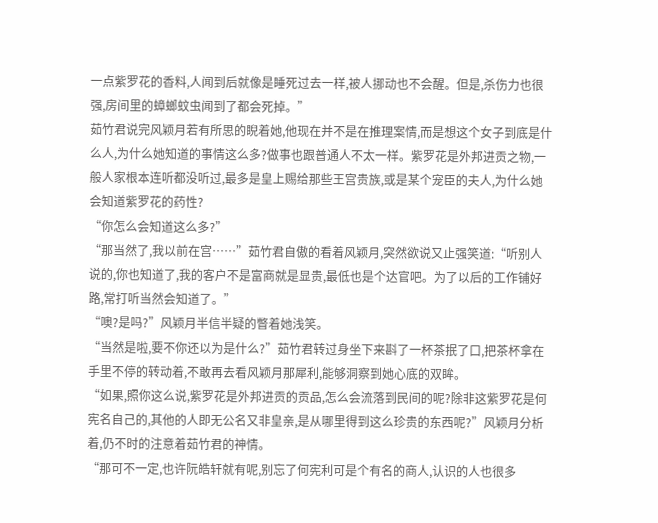一点紫罗花的香料,人闻到后就像是睡死过去一样,被人挪动也不会醒。但是,杀伤力也很强,房间里的蟑螂蚊虫闻到了都会死掉。”
茹竹君说完风颖月若有所思的睨着她,他现在并不是在推理案情,而是想这个女子到底是什么人,为什么她知道的事情这么多?做事也跟普通人不太一样。紫罗花是外邦进贡之物,一般人家根本连听都没听过,最多是皇上赐给那些王宫贵族,或是某个宠臣的夫人,为什么她会知道紫罗花的药性?
“你怎么会知道这么多?”
“那当然了,我以前在宫……”茹竹君自傲的看着风颖月,突然欲说又止强笑道:“听别人说的,你也知道了,我的客户不是富商就是显贵,最低也是个达官吧。为了以后的工作铺好路,常打听当然会知道了。”
“噢?是吗?”风颖月半信半疑的瞥着她浅笑。
“当然是啦,要不你还以为是什么?”茹竹君转过身坐下来斟了一杯茶抿了口,把茶杯拿在手里不停的转动着,不敢再去看风颖月那犀利,能够洞察到她心底的双眸。
“如果,照你这么说,紫罗花是外邦进贡的贡品,怎么会流落到民间的呢?除非这紫罗花是何宪名自己的,其他的人即无公名又非皇亲,是从哪里得到这么珍贵的东西呢?”风颖月分析着,仍不时的注意着茹竹君的神情。
“那可不一定,也许阮皓轩就有呢,别忘了何宪利可是个有名的商人,认识的人也很多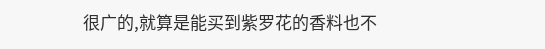很广的,就算是能买到紫罗花的香料也不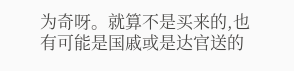为奇呀。就算不是买来的,也有可能是国戚或是达官送的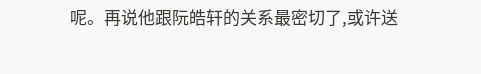呢。再说他跟阮皓轩的关系最密切了,或许送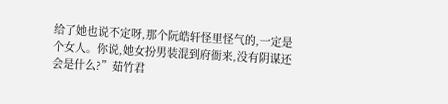给了她也说不定呀,那个阮皓轩怪里怪气的,一定是个女人。你说,她女扮男装混到府衙来,没有阴谋还会是什么?”茹竹君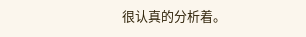很认真的分析着。